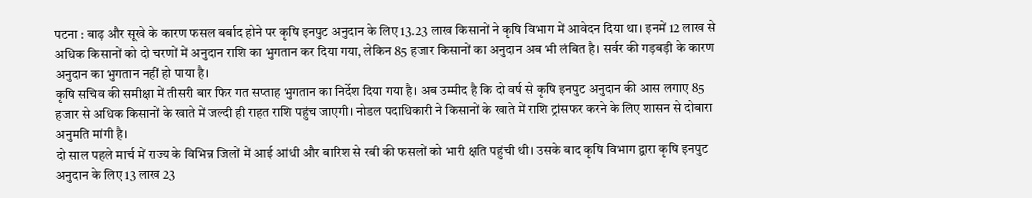पटना : बाढ़ और सूखे के कारण फसल बर्बाद होने पर कृषि इनपुट अनुदान के लिए 13.23 लाख किसानों ने कृषि विभाग में आवेदन दिया था। इनमें 12 लाख से अधिक किसानों को दो चरणों में अनुदान राशि का भुगतान कर दिया गया, लेकिन 85 हजार किसानों का अनुदान अब भी लंबित है। सर्वर की गड़बड़ी के कारण अनुदान का भुगतान नहीं हो पाया है।
कृषि सचिव की समीक्षा में तीसरी बार फिर गत सप्ताह भुगतान का निर्देश दिया गया है। अब उम्मीद है कि दो वर्ष से कृषि इनपुट अनुदान की आस लगाए 85 हजार से अधिक किसानों के खाते में जल्दी ही राहत राशि पहुंच जाएगी। नोडल पदाधिकारी ने किसानों के खाते में राशि ट्रांसफर करने के लिए शासन से दोबारा अनुमति मांगी है।
दो साल पहले मार्च में राज्य के विभिन्न जिलों में आई आंधी और बारिश से रबी की फसलों को भारी क्षति पहुंची थी। उसके बाद कृषि विभाग द्वारा कृषि इनपुट अनुदान के लिए 13 लाख 23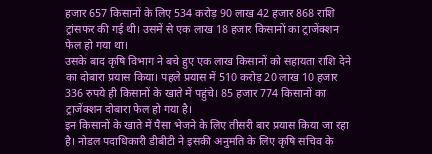हजार 657 किसानों के लिए 534 करोड़ 90 लाख 42 हजार 868 राशि ट्रांसफर की गई थी। उसमें से एक लाख 18 हजार किसानों का ट्राजेंक्शन फेल हो गया था।
उसके बाद कृषि विभाग ने बचे हुए एक लाख किसानों को सहायता राशि देने का दोबारा प्रयास किया। पहले प्रयास में 510 करोड़ 20 लाख 10 हजार 336 रुपये ही किसानों के खाते में पहुंचे। 85 हजार 774 किसानों का ट्राजेंक्शन दोबारा फेल हो गया है।
इन किसानों के खाते में पैसा भेजने के लिए तीसरी बार प्रयास किया जा रहा है। नोडल पदाधिकारी डीबीटी ने इसकी अनुमति के लिए कृषि सचिव के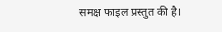समक्ष फाइल प्रस्तुत की है।